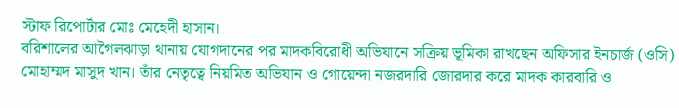স্টাফ রিপোর্টার মোঃ মেহেদী হাসান।
বরিশালের আগৈলঝাড়া থানায় যোগদানের পর মাদকবিরোধী অভিযানে সক্রিয় ভূমিকা রাখছেন অফিসার ইনচার্জ (ওসি) মোহাম্মদ মাসুদ খান। তাঁর নেতৃত্বে নিয়মিত অভিযান ও গোয়েন্দা নজরদারি জোরদার করে মাদক কারবারি ও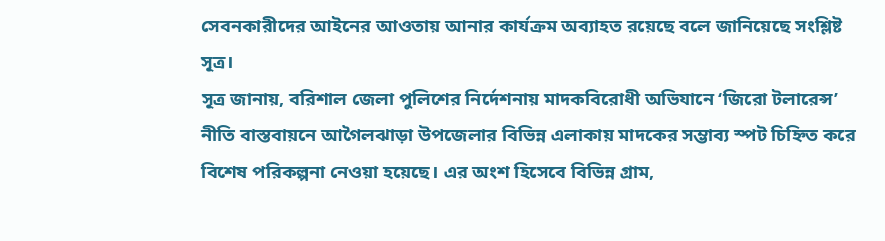সেবনকারীদের আইনের আওতায় আনার কার্যক্রম অব্যাহত রয়েছে বলে জানিয়েছে সংশ্লিষ্ট সূত্র।
সূত্র জানায়, বরিশাল জেলা পুলিশের নির্দেশনায় মাদকবিরোধী অভিযানে ‘জিরো টলারেন্স’ নীতি বাস্তবায়নে আগৈলঝাড়া উপজেলার বিভিন্ন এলাকায় মাদকের সম্ভাব্য স্পট চিহ্নিত করে বিশেষ পরিকল্পনা নেওয়া হয়েছে। এর অংশ হিসেবে বিভিন্ন গ্রাম,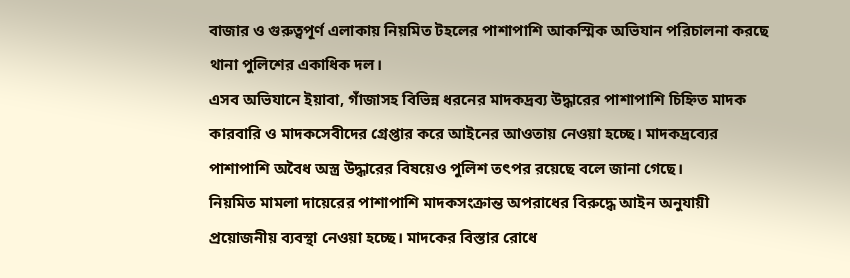বাজার ও গুরুত্বপূর্ণ এলাকায় নিয়মিত টহলের পাশাপাশি আকস্মিক অভিযান পরিচালনা করছে থানা পুলিশের একাধিক দল।
এসব অভিযানে ইয়াবা, গাঁজাসহ বিভিন্ন ধরনের মাদকদ্রব্য উদ্ধারের পাশাপাশি চিহ্নিত মাদক কারবারি ও মাদকসেবীদের গ্রেপ্তার করে আইনের আওতায় নেওয়া হচ্ছে। মাদকদ্রব্যের পাশাপাশি অবৈধ অস্ত্র উদ্ধারের বিষয়েও পুলিশ তৎপর রয়েছে বলে জানা গেছে।
নিয়মিত মামলা দায়েরের পাশাপাশি মাদকসংক্রান্ত অপরাধের বিরুদ্ধে আইন অনুযায়ী প্রয়োজনীয় ব্যবস্থা নেওয়া হচ্ছে। মাদকের বিস্তার রোধে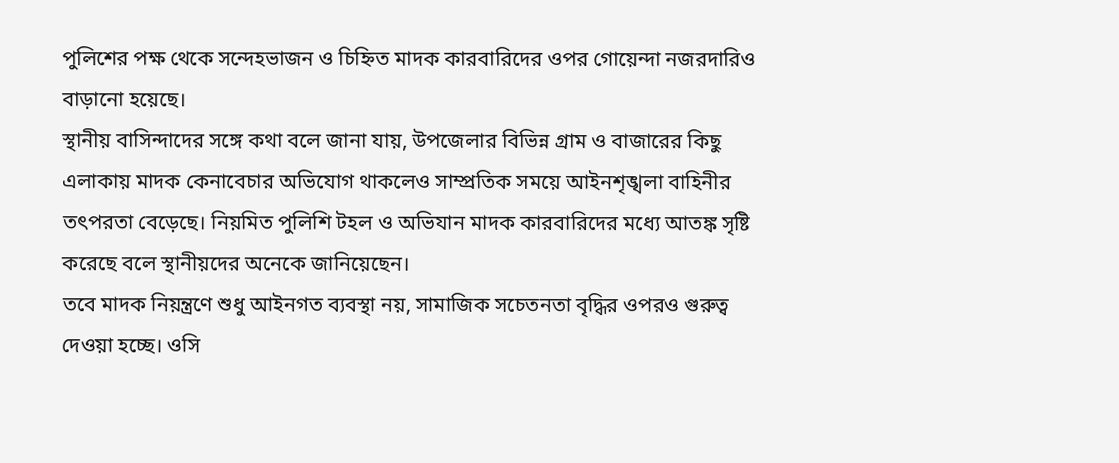পুলিশের পক্ষ থেকে সন্দেহভাজন ও চিহ্নিত মাদক কারবারিদের ওপর গোয়েন্দা নজরদারিও বাড়ানো হয়েছে।
স্থানীয় বাসিন্দাদের সঙ্গে কথা বলে জানা যায়, উপজেলার বিভিন্ন গ্রাম ও বাজারের কিছু এলাকায় মাদক কেনাবেচার অভিযোগ থাকলেও সাম্প্রতিক সময়ে আইনশৃঙ্খলা বাহিনীর তৎপরতা বেড়েছে। নিয়মিত পুলিশি টহল ও অভিযান মাদক কারবারিদের মধ্যে আতঙ্ক সৃষ্টি করেছে বলে স্থানীয়দের অনেকে জানিয়েছেন।
তবে মাদক নিয়ন্ত্রণে শুধু আইনগত ব্যবস্থা নয়, সামাজিক সচেতনতা বৃদ্ধির ওপরও গুরুত্ব দেওয়া হচ্ছে। ওসি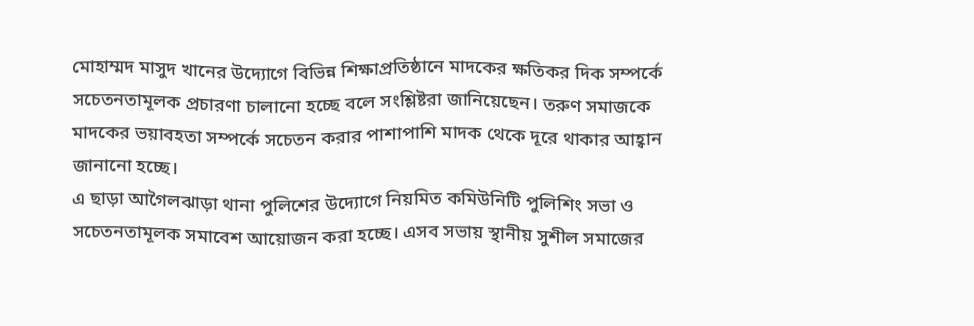মোহাম্মদ মাসুদ খানের উদ্যোগে বিভিন্ন শিক্ষাপ্রতিষ্ঠানে মাদকের ক্ষতিকর দিক সম্পর্কে সচেতনতামূলক প্রচারণা চালানো হচ্ছে বলে সংশ্লিষ্টরা জানিয়েছেন। তরুণ সমাজকে মাদকের ভয়াবহতা সম্পর্কে সচেতন করার পাশাপাশি মাদক থেকে দূরে থাকার আহ্বান জানানো হচ্ছে।
এ ছাড়া আগৈলঝাড়া থানা পুলিশের উদ্যোগে নিয়মিত কমিউনিটি পুলিশিং সভা ও সচেতনতামূলক সমাবেশ আয়োজন করা হচ্ছে। এসব সভায় স্থানীয় সুশীল সমাজের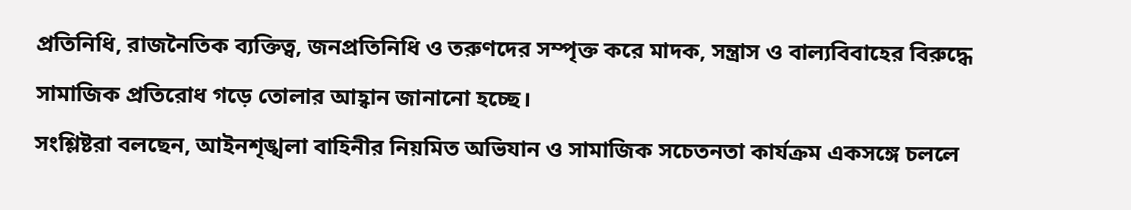প্রতিনিধি, রাজনৈতিক ব্যক্তিত্ব, জনপ্রতিনিধি ও তরুণদের সম্পৃক্ত করে মাদক, সন্ত্রাস ও বাল্যবিবাহের বিরুদ্ধে সামাজিক প্রতিরোধ গড়ে তোলার আহ্বান জানানো হচ্ছে।
সংশ্লিষ্টরা বলছেন, আইনশৃঙ্খলা বাহিনীর নিয়মিত অভিযান ও সামাজিক সচেতনতা কার্যক্রম একসঙ্গে চললে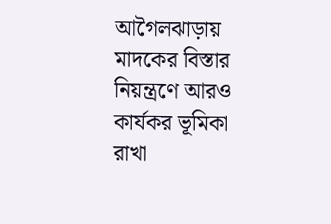আগৈলঝাড়ায় মাদকের বিস্তার নিয়ন্ত্রণে আরও কার্যকর ভূমিকা রাখা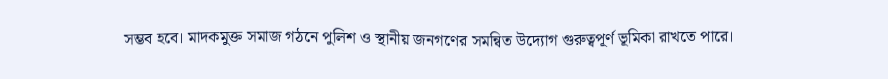সম্ভব হবে। মাদকমুক্ত সমাজ গঠনে পুলিশ ও স্থানীয় জনগণের সমন্বিত উদ্যোগ গুরুত্বপূর্ণ ভূমিকা রাখতে পারে।